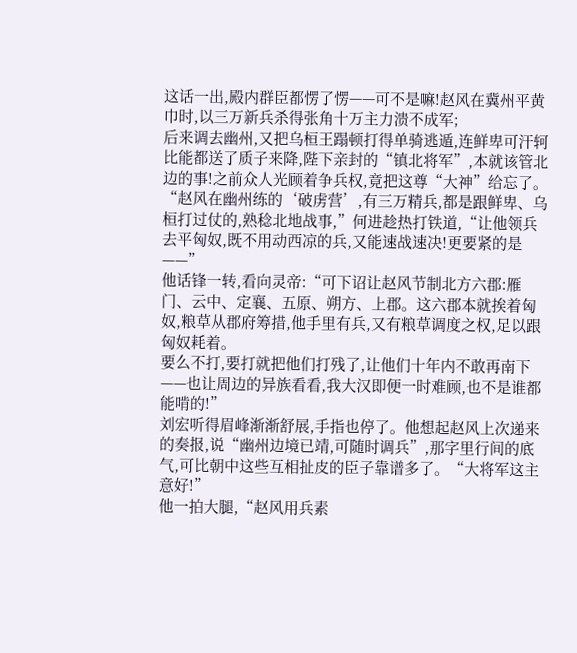这话一出,殿内群臣都愣了愣——可不是嘛!赵风在冀州平黄巾时,以三万新兵杀得张角十万主力溃不成军;
后来调去幽州,又把乌桓王蹋顿打得单骑逃遁,连鲜卑可汗轲比能都送了质子来降,陛下亲封的“镇北将军”,本就该管北边的事!之前众人光顾着争兵权,竟把这尊“大神”给忘了。
“赵风在幽州练的‘破虏营’,有三万精兵,都是跟鲜卑、乌桓打过仗的,熟稔北地战事,”何进趁热打铁道,“让他领兵去平匈奴,既不用动西凉的兵,又能速战速决!更要紧的是——”
他话锋一转,看向灵帝:“可下诏让赵风节制北方六郡:雁门、云中、定襄、五原、朔方、上郡。这六郡本就挨着匈奴,粮草从郡府筹措,他手里有兵,又有粮草调度之权,足以跟匈奴耗着。
要么不打,要打就把他们打残了,让他们十年内不敢再南下——也让周边的异族看看,我大汉即便一时难顾,也不是谁都能啃的!”
刘宏听得眉峰渐渐舒展,手指也停了。他想起赵风上次递来的奏报,说“幽州边境已靖,可随时调兵”,那字里行间的底气,可比朝中这些互相扯皮的臣子靠谱多了。“大将军这主意好!”
他一拍大腿,“赵风用兵素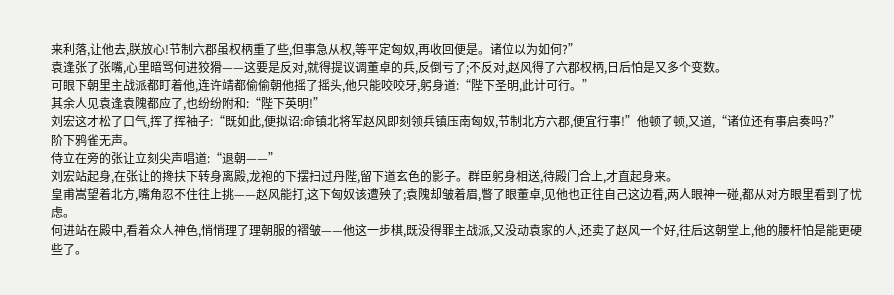来利落,让他去,朕放心!节制六郡虽权柄重了些,但事急从权,等平定匈奴,再收回便是。诸位以为如何?”
袁逢张了张嘴,心里暗骂何进狡猾——这要是反对,就得提议调董卓的兵,反倒亏了;不反对,赵风得了六郡权柄,日后怕是又多个变数。
可眼下朝里主战派都盯着他,连许靖都偷偷朝他摇了摇头,他只能咬咬牙,躬身道:“陛下圣明,此计可行。”
其余人见袁逢袁隗都应了,也纷纷附和:“陛下英明!”
刘宏这才松了口气,挥了挥袖子:“既如此,便拟诏:命镇北将军赵风即刻领兵镇压南匈奴,节制北方六郡,便宜行事!”他顿了顿,又道,“诸位还有事启奏吗?”
阶下鸦雀无声。
侍立在旁的张让立刻尖声唱道:“退朝——”
刘宏站起身,在张让的搀扶下转身离殿,龙袍的下摆扫过丹陛,留下道玄色的影子。群臣躬身相送,待殿门合上,才直起身来。
皇甫嵩望着北方,嘴角忍不住往上挑——赵风能打,这下匈奴该遭殃了;袁隗却皱着眉,瞥了眼董卓,见他也正往自己这边看,两人眼神一碰,都从对方眼里看到了忧虑。
何进站在殿中,看着众人神色,悄悄理了理朝服的褶皱——他这一步棋,既没得罪主战派,又没动袁家的人,还卖了赵风一个好,往后这朝堂上,他的腰杆怕是能更硬些了。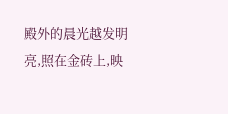殿外的晨光越发明亮,照在金砖上,映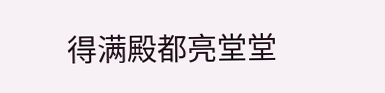得满殿都亮堂堂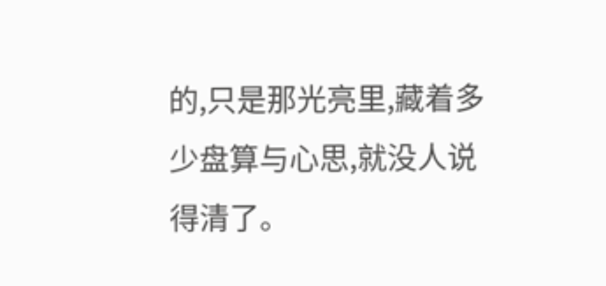的,只是那光亮里,藏着多少盘算与心思,就没人说得清了。